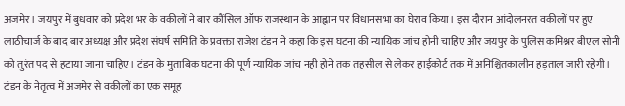अजमेर। जयपुर में बुधवार को प्रदेश भर के वकीलों ने बार कौंसिल ऑफ राजस्थान के आह्वान पर विधानसभा का घेराव किया। इस दौरान आंदोलनरत वकीलों पर हुए लाठीचार्ज के बाद बार अध्यक्ष और प्रदेश संघर्ष समिति के प्रवक्ता राजेश टंडन ने कहा कि इस घटना की न्यायिक जांच होनी चाहिए और जयपुर के पुलिस कमिश्नर बीएल सोनी को तुरंत पद से हटाया जाना चाहिए। टंडन के मुताबिक घटना की पूर्ण न्यायिक जांच नही होने तक तहसील से लेकर हाईकोर्ट तक में अनिश्चितकालीन हड़ताल जारी रहेगी। टंडन के नेतृत्व में अजमेर से वकीलों का एक समूह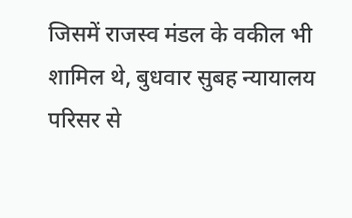जिसमें राजस्व मंडल के वकील भी शामिल थे, बुधवार सुबह न्यायालय परिसर से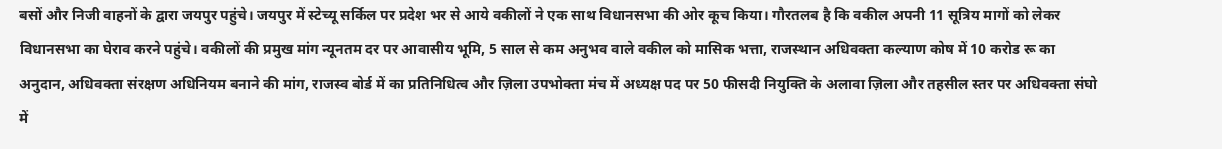बसों और निजी वाहनों के द्वारा जयपुर पहुंचे। जयपुर में स्टेच्यू सर्किल पर प्रदेश भर से आये वकीलों ने एक साथ विधानसभा की ओर कूच किया। गौरतलब है कि वकील अपनी 11 सूत्रिय मागों को लेकर विधानसभा का घेराव करने पहुंचे। वकीलों की प्रमुख मांग न्यूनतम दर पर आवासीय भूमि, 5 साल से कम अनुभव वाले वकील को मासिक भत्ता, राजस्थान अधिवक्ता कल्याण कोष में 10 करोड रू का अनुदान, अधिवक्ता संरक्षण अधिनियम बनाने की मांग, राजस्व बोर्ड में का प्रतिनिधित्व और ज़िला उपभोक्ता मंच में अध्यक्ष पद पर 50 फीसदी नियुक्ति के अलावा ज़िला और तहसील स्तर पर अधिवक्ता संघो में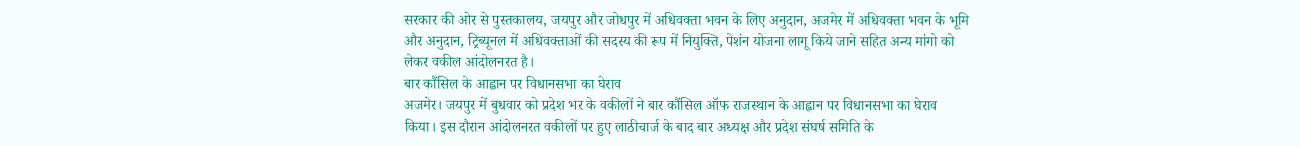सरकार की ओर से पुस्तकालय, जयपुर और जोधपुर में अधिवक्ता भवन के लिए अनुदान, अजमेर में अधिवक्ता भवन के भूमि और अनुदान, ट्रिब्यूनल में अधिवक्ताओं की सदस्य की रूप में नियुक्ति, पेशंन योजना लागू किये जाने सहित अन्य मांगो को लेकर वकील आंदोलनरत है।
बार कौंसिल के आह्वान पर विधानसभा का घेराव
अजमेर। जयपुर में बुधवार को प्रदेश भर के वकीलों ने बार कौंसिल ऑफ राजस्थान के आह्वान पर विधानसभा का घेराव किया। इस दौरान आंदोलनरत वकीलों पर हुए लाठीचार्ज के बाद बार अध्यक्ष और प्रदेश संघर्ष समिति के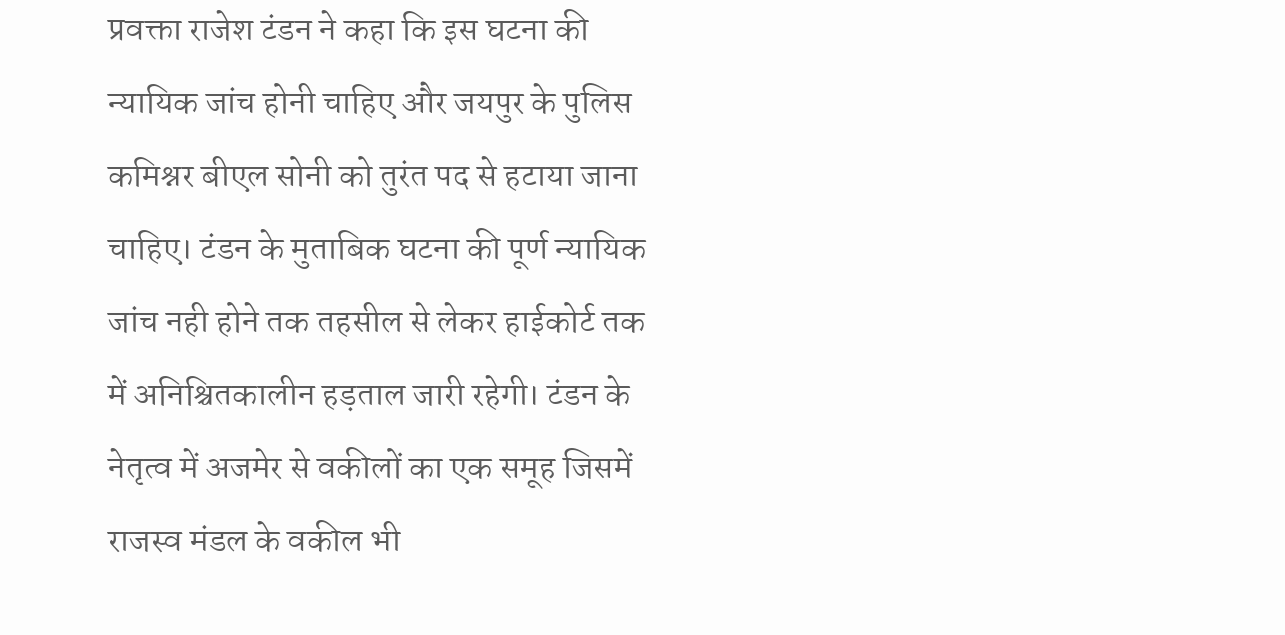प्रवक्ता राजेश टंडन ने कहा कि इस घटना की न्यायिक जांच होनी चाहिए और जयपुर के पुलिस कमिश्नर बीएल सोनी को तुरंत पद से हटाया जाना चाहिए। टंडन के मुताबिक घटना की पूर्ण न्यायिक जांच नही होने तक तहसील से लेकर हाईकोर्ट तक में अनिश्चितकालीन हड़ताल जारी रहेगी। टंडन के नेतृत्व में अजमेर से वकीलों का एक समूह जिसमें राजस्व मंडल के वकील भी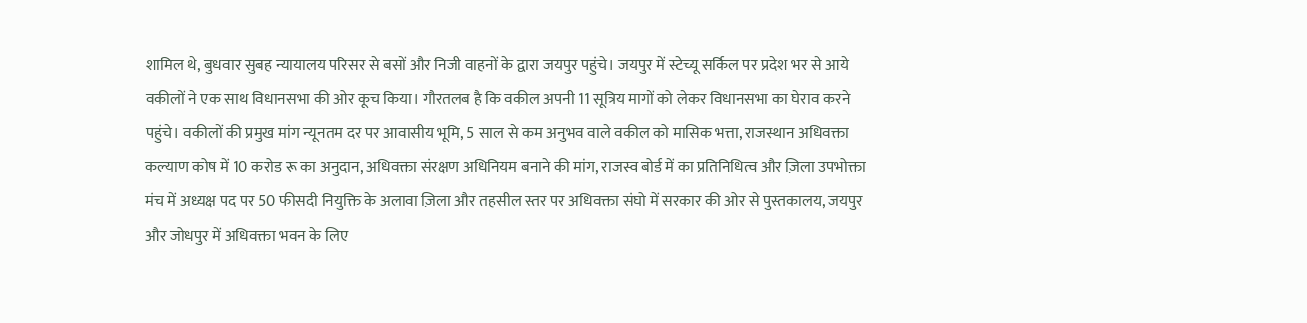शामिल थे, बुधवार सुबह न्यायालय परिसर से बसों और निजी वाहनों के द्वारा जयपुर पहुंचे। जयपुर में स्टेच्यू सर्किल पर प्रदेश भर से आये वकीलों ने एक साथ विधानसभा की ओर कूच किया। गौरतलब है कि वकील अपनी 11 सूत्रिय मागों को लेकर विधानसभा का घेराव करने पहुंचे। वकीलों की प्रमुख मांग न्यूनतम दर पर आवासीय भूमि, 5 साल से कम अनुभव वाले वकील को मासिक भत्ता, राजस्थान अधिवक्ता कल्याण कोष में 10 करोड रू का अनुदान, अधिवक्ता संरक्षण अधिनियम बनाने की मांग, राजस्व बोर्ड में का प्रतिनिधित्व और ज़िला उपभोक्ता मंच में अध्यक्ष पद पर 50 फीसदी नियुक्ति के अलावा ज़िला और तहसील स्तर पर अधिवक्ता संघो में सरकार की ओर से पुस्तकालय, जयपुर और जोधपुर में अधिवक्ता भवन के लिए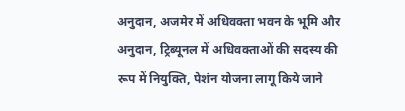अनुदान, अजमेर में अधिवक्ता भवन के भूमि और अनुदान, ट्रिब्यूनल में अधिवक्ताओं की सदस्य की रूप में नियुक्ति, पेशंन योजना लागू किये जाने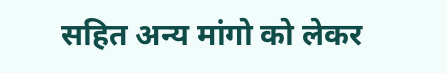सहित अन्य मांगो को लेकर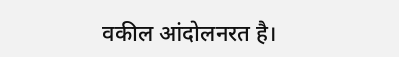वकील आंदोलनरत है।